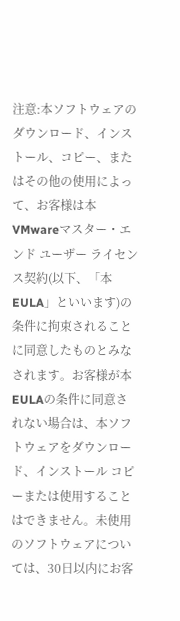注意:本ソフトウェアのダウンロード、インストール、コピー、またはその他の使用によって、お客様は本VMwareマスター・エンド ユーザー ライセンス契約(以下、「本EULA」といいます)の条件に拘束されることに同意したものとみなされます。お客様が本EULAの条件に同意されない場合は、本ソフトウェアをダウンロード、インストール コピーまたは使用することはできません。未使用のソフトウェアについては、30日以内にお客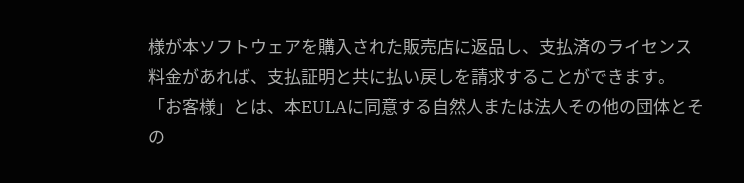様が本ソフトウェアを購入された販売店に返品し、支払済のライセンス料金があれば、支払証明と共に払い戻しを請求することができます。「お客様」とは、本EULAに同意する自然人または法人その他の団体とその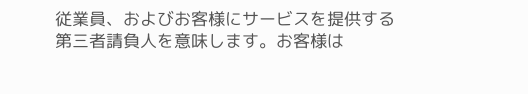従業員、およびお客様にサービスを提供する第三者請負人を意味します。お客様は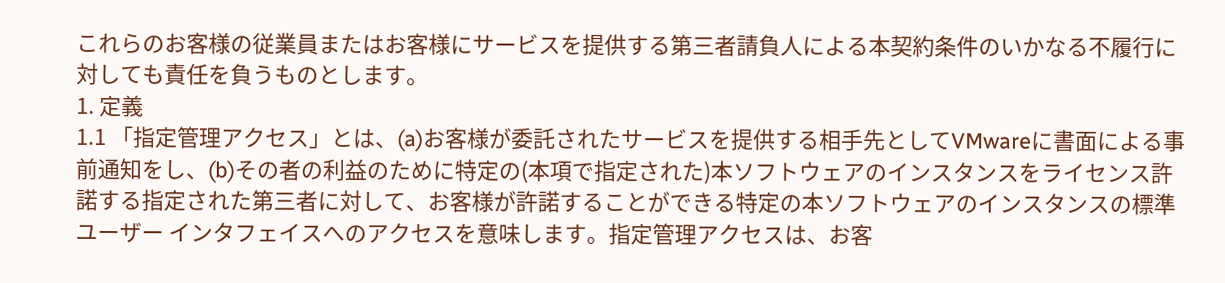これらのお客様の従業員またはお客様にサービスを提供する第三者請負人による本契約条件のいかなる不履行に対しても責任を負うものとします。
1. 定義
1.1 「指定管理アクセス」とは、(a)お客様が委託されたサービスを提供する相手先としてVMwareに書面による事前通知をし、(b)その者の利益のために特定の(本項で指定された)本ソフトウェアのインスタンスをライセンス許諾する指定された第三者に対して、お客様が許諾することができる特定の本ソフトウェアのインスタンスの標準ユーザー インタフェイスへのアクセスを意味します。指定管理アクセスは、お客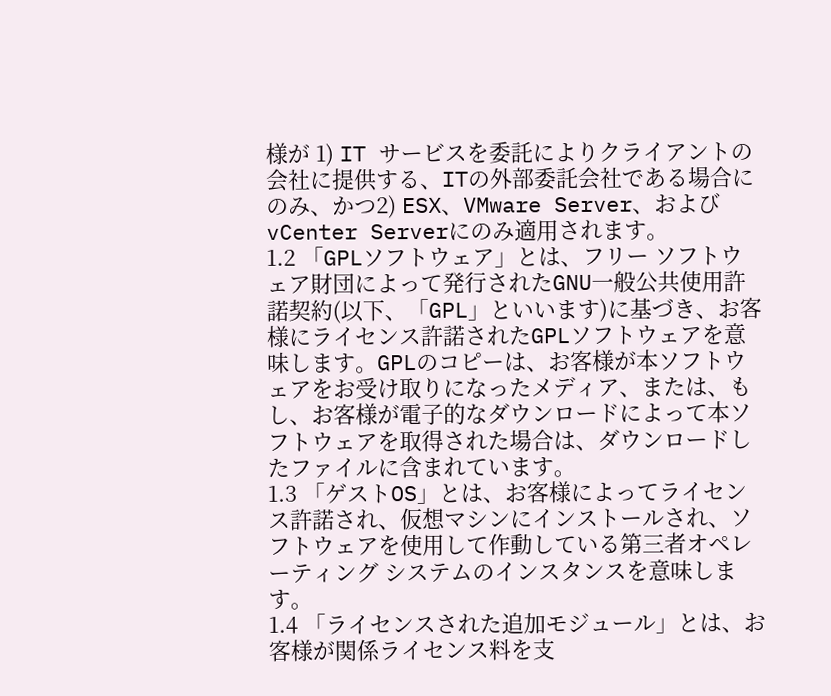様が 1) IT サービスを委託によりクライアントの会社に提供する、ITの外部委託会社である場合にのみ、かつ2) ESX、VMware Server、およびvCenter Serverにのみ適用されます。
1.2 「GPLソフトウェア」とは、フリー ソフトウェア財団によって発行されたGNU一般公共使用許諾契約(以下、「GPL」といいます)に基づき、お客様にライセンス許諾されたGPLソフトウェアを意味します。GPLのコピーは、お客様が本ソフトウェアをお受け取りになったメディア、または、もし、お客様が電子的なダウンロードによって本ソフトウェアを取得された場合は、ダウンロードしたファイルに含まれています。
1.3 「ゲストOS」とは、お客様によってライセンス許諾され、仮想マシンにインストールされ、ソフトウェアを使用して作動している第三者オペレーティング システムのインスタンスを意味します。
1.4 「ライセンスされた追加モジュール」とは、お客様が関係ライセンス料を支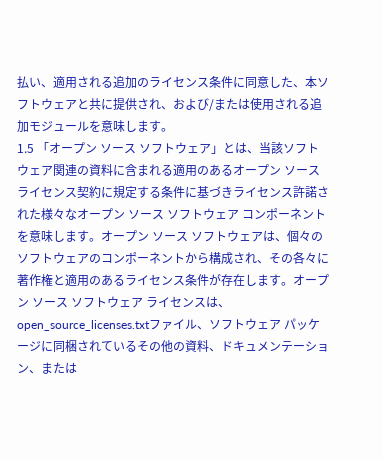払い、適用される追加のライセンス条件に同意した、本ソフトウェアと共に提供され、および/または使用される追加モジュールを意味します。
1.5 「オープン ソース ソフトウェア」とは、当該ソフトウェア関連の資料に含まれる適用のあるオープン ソース ライセンス契約に規定する条件に基づきライセンス許諾された様々なオープン ソース ソフトウェア コンポーネントを意味します。オープン ソース ソフトウェアは、個々のソフトウェアのコンポーネントから構成され、その各々に著作権と適用のあるライセンス条件が存在します。オープン ソース ソフトウェア ライセンスは、open_source_licenses.txtファイル、ソフトウェア パッケージに同梱されているその他の資料、ドキュメンテーション、または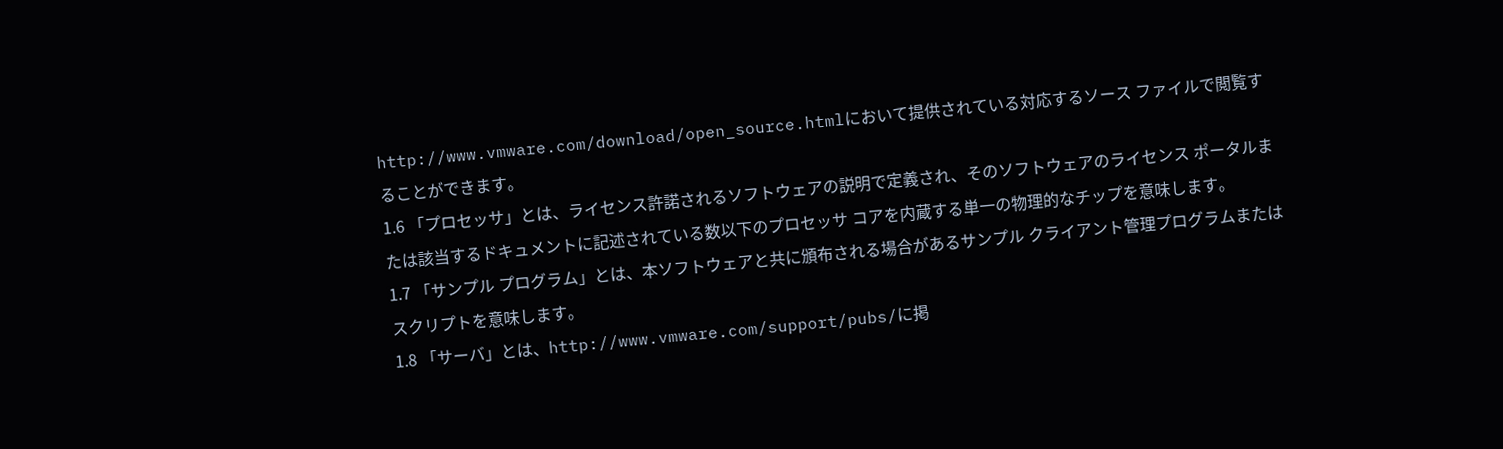http://www.vmware.com/download/open_source.htmlにおいて提供されている対応するソース ファイルで閲覧することができます。
1.6 「プロセッサ」とは、ライセンス許諾されるソフトウェアの説明で定義され、そのソフトウェアのライセンス ポータルまたは該当するドキュメントに記述されている数以下のプロセッサ コアを内蔵する単一の物理的なチップを意味します。
1.7 「サンプル プログラム」とは、本ソフトウェアと共に頒布される場合があるサンプル クライアント管理プログラムまたはスクリプトを意味します。
1.8 「サーバ」とは、http://www.vmware.com/support/pubs/に掲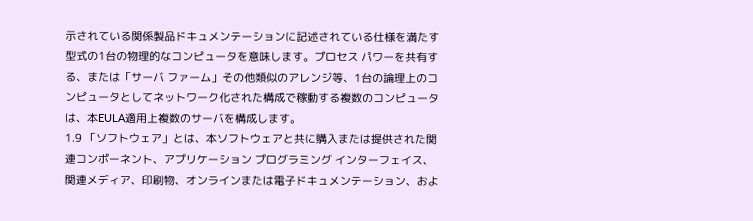示されている関係製品ドキュメンテーションに記述されている仕様を満たす型式の1台の物理的なコンピュータを意味します。プロセス パワーを共有する、または「サーバ ファーム」その他類似のアレンジ等、1台の論理上のコンピュータとしてネットワーク化された構成で稼動する複数のコンピュータは、本EULA適用上複数のサーバを構成します。
1.9 「ソフトウェア」とは、本ソフトウェアと共に購入または提供された関連コンポーネント、アプリケーション プログラミング インターフェイス、関連メディア、印刷物、オンラインまたは電子ドキュメンテーション、およ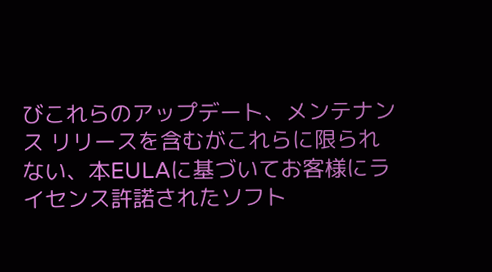びこれらのアップデート、メンテナンス リリースを含むがこれらに限られない、本EULAに基づいてお客様にライセンス許諾されたソフト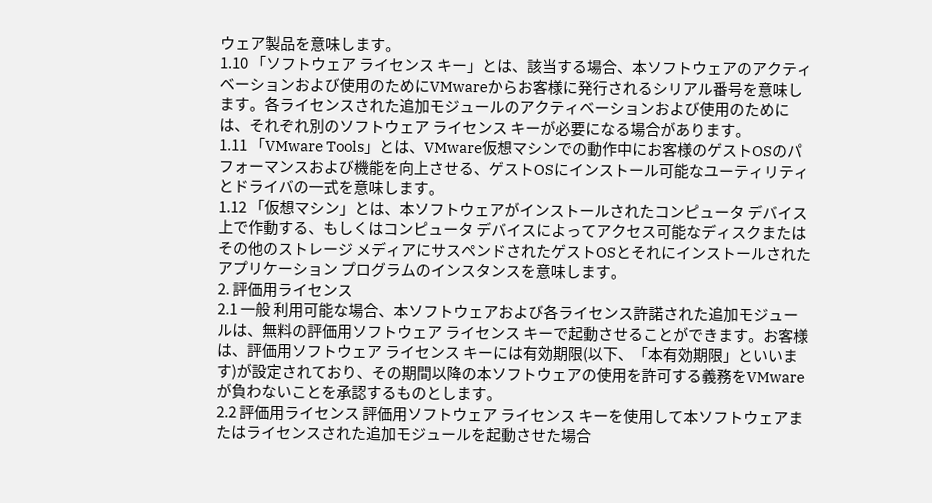ウェア製品を意味します。
1.10 「ソフトウェア ライセンス キー」とは、該当する場合、本ソフトウェアのアクティベーションおよび使用のためにVMwareからお客様に発行されるシリアル番号を意味します。各ライセンスされた追加モジュールのアクティベーションおよび使用のためには、それぞれ別のソフトウェア ライセンス キーが必要になる場合があります。
1.11 「VMware Tools」とは、VMware仮想マシンでの動作中にお客様のゲストOSのパフォーマンスおよび機能を向上させる、ゲストOSにインストール可能なユーティリティとドライバの一式を意味します。
1.12 「仮想マシン」とは、本ソフトウェアがインストールされたコンピュータ デバイス上で作動する、もしくはコンピュータ デバイスによってアクセス可能なディスクまたはその他のストレージ メディアにサスペンドされたゲストOSとそれにインストールされたアプリケーション プログラムのインスタンスを意味します。
2. 評価用ライセンス
2.1 一般 利用可能な場合、本ソフトウェアおよび各ライセンス許諾された追加モジュールは、無料の評価用ソフトウェア ライセンス キーで起動させることができます。お客様は、評価用ソフトウェア ライセンス キーには有効期限(以下、「本有効期限」といいます)が設定されており、その期間以降の本ソフトウェアの使用を許可する義務をVMwareが負わないことを承認するものとします。
2.2 評価用ライセンス 評価用ソフトウェア ライセンス キーを使用して本ソフトウェアまたはライセンスされた追加モジュールを起動させた場合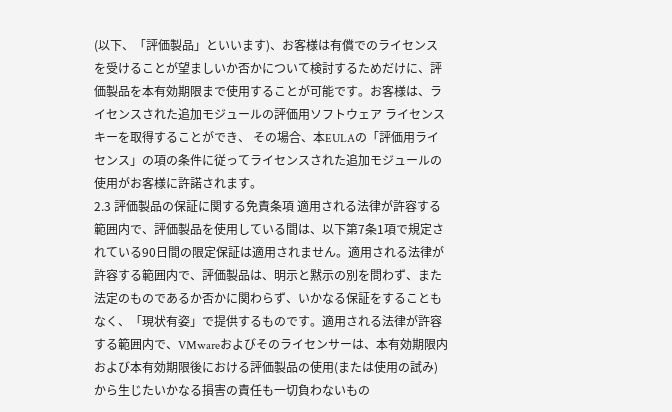(以下、「評価製品」といいます)、お客様は有償でのライセンスを受けることが望ましいか否かについて検討するためだけに、評価製品を本有効期限まで使用することが可能です。お客様は、ライセンスされた追加モジュールの評価用ソフトウェア ライセンス キーを取得することができ、 その場合、本EULAの「評価用ライセンス」の項の条件に従ってライセンスされた追加モジュールの使用がお客様に許諾されます。
2.3 評価製品の保証に関する免責条項 適用される法律が許容する範囲内で、評価製品を使用している間は、以下第7条1項で規定されている90日間の限定保証は適用されません。適用される法律が許容する範囲内で、評価製品は、明示と黙示の別を問わず、また法定のものであるか否かに関わらず、いかなる保証をすることもなく、「現状有姿」で提供するものです。適用される法律が許容する範囲内で、VMwareおよびそのライセンサーは、本有効期限内および本有効期限後における評価製品の使用(または使用の試み)から生じたいかなる損害の責任も一切負わないもの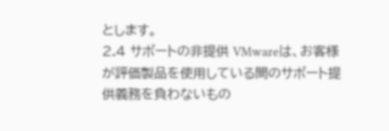とします。
2.4 サポートの非提供 VMwareは、お客様が評価製品を使用している間のサポート提供義務を負わないもの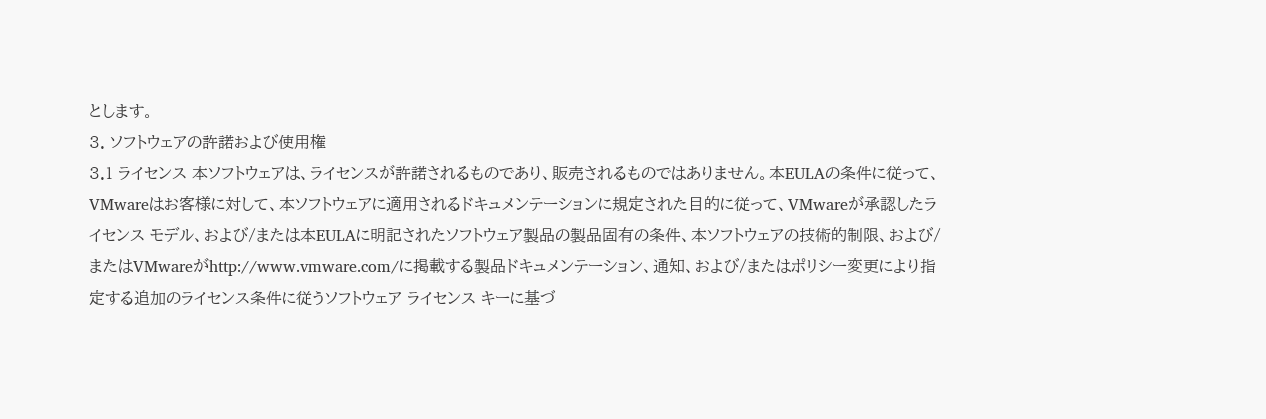とします。
3. ソフトウェアの許諾および使用権
3.1 ライセンス 本ソフトウェアは、ライセンスが許諾されるものであり、販売されるものではありません。本EULAの条件に従って、VMwareはお客様に対して、本ソフトウェアに適用されるドキュメンテーションに規定された目的に従って、VMwareが承認したライセンス モデル、および/または本EULAに明記されたソフトウェア製品の製品固有の条件、本ソフトウェアの技術的制限、および/またはVMwareがhttp://www.vmware.com/に掲載する製品ドキュメンテーション、通知、および/またはポリシー変更により指定する追加のライセンス条件に従うソフトウェア ライセンス キーに基づ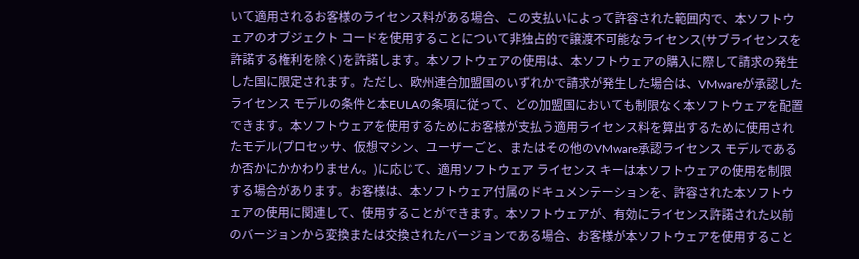いて適用されるお客様のライセンス料がある場合、この支払いによって許容された範囲内で、本ソフトウェアのオブジェクト コードを使用することについて非独占的で譲渡不可能なライセンス(サブライセンスを許諾する権利を除く)を許諾します。本ソフトウェアの使用は、本ソフトウェアの購入に際して請求の発生した国に限定されます。ただし、欧州連合加盟国のいずれかで請求が発生した場合は、VMwareが承認したライセンス モデルの条件と本EULAの条項に従って、どの加盟国においても制限なく本ソフトウェアを配置できます。本ソフトウェアを使用するためにお客様が支払う適用ライセンス料を算出するために使用されたモデル(プロセッサ、仮想マシン、ユーザーごと、またはその他のVMware承認ライセンス モデルであるか否かにかかわりません。)に応じて、適用ソフトウェア ライセンス キーは本ソフトウェアの使用を制限する場合があります。お客様は、本ソフトウェア付属のドキュメンテーションを、許容された本ソフトウェアの使用に関連して、使用することができます。本ソフトウェアが、有効にライセンス許諾された以前のバージョンから変換または交換されたバージョンである場合、お客様が本ソフトウェアを使用すること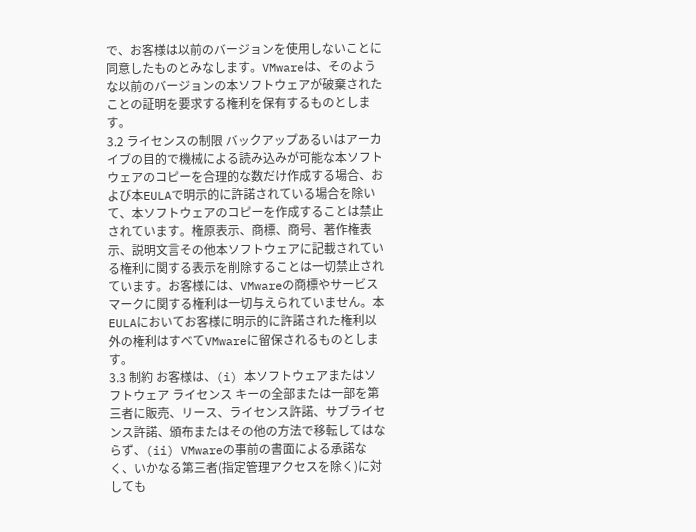で、お客様は以前のバージョンを使用しないことに同意したものとみなします。VMwareは、そのような以前のバージョンの本ソフトウェアが破棄されたことの証明を要求する権利を保有するものとします。
3.2 ライセンスの制限 バックアップあるいはアーカイブの目的で機械による読み込みが可能な本ソフトウェアのコピーを合理的な数だけ作成する場合、および本EULAで明示的に許諾されている場合を除いて、本ソフトウェアのコピーを作成することは禁止されています。権原表示、商標、商号、著作権表示、説明文言その他本ソフトウェアに記載されている権利に関する表示を削除することは一切禁止されています。お客様には、VMwareの商標やサービス マークに関する権利は一切与えられていません。本EULAにおいてお客様に明示的に許諾された権利以外の権利はすべてVMwareに留保されるものとします。
3.3 制約 お客様は、(i) 本ソフトウェアまたはソフトウェア ライセンス キーの全部または一部を第三者に販売、リース、ライセンス許諾、サブライセンス許諾、頒布またはその他の方法で移転してはならず、(ii) VMwareの事前の書面による承諾なく、いかなる第三者(指定管理アクセスを除く)に対しても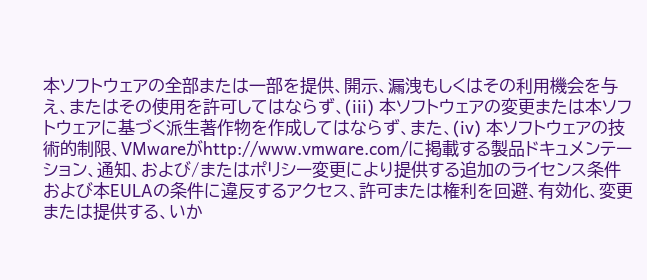本ソフトウェアの全部または一部を提供、開示、漏洩もしくはその利用機会を与え、またはその使用を許可してはならず、(iii) 本ソフトウェアの変更または本ソフトウェアに基づく派生著作物を作成してはならず、また、(iv) 本ソフトウェアの技術的制限、VMwareがhttp://www.vmware.com/に掲載する製品ドキュメンテーション、通知、および/またはポリシー変更により提供する追加のライセンス条件および本EULAの条件に違反するアクセス、許可または権利を回避、有効化、変更または提供する、いか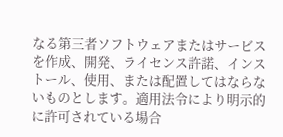なる第三者ソフトウェアまたはサービスを作成、開発、ライセンス許諾、インストール、使用、または配置してはならないものとします。適用法令により明示的に許可されている場合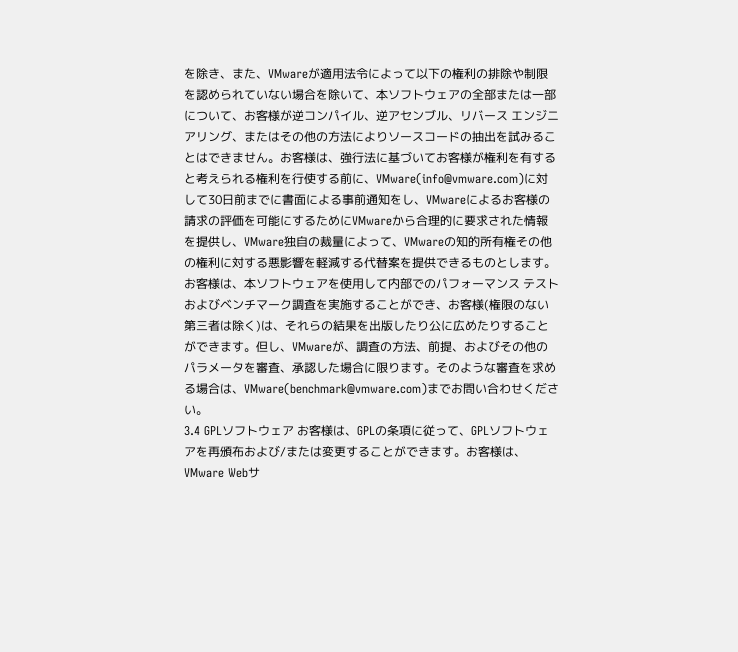を除き、また、VMwareが適用法令によって以下の権利の排除や制限を認められていない場合を除いて、本ソフトウェアの全部または一部について、お客様が逆コンパイル、逆アセンブル、リバース エンジニアリング、またはその他の方法によりソースコードの抽出を試みることはできません。お客様は、強行法に基づいてお客様が権利を有すると考えられる権利を行使する前に、VMware(info@vmware.com)に対して30日前までに書面による事前通知をし、VMwareによるお客様の請求の評価を可能にするためにVMwareから合理的に要求された情報を提供し、VMware独自の裁量によって、VMwareの知的所有権その他の権利に対する悪影響を軽減する代替案を提供できるものとします。お客様は、本ソフトウェアを使用して内部でのパフォーマンス テストおよびベンチマーク調査を実施することができ、お客様(権限のない第三者は除く)は、それらの結果を出版したり公に広めたりすることができます。但し、VMwareが、調査の方法、前提、およびその他のパラメータを審査、承認した場合に限ります。そのような審査を求める場合は、VMware(benchmark@vmware.com)までお問い合わせください。
3.4 GPLソフトウェア お客様は、GPLの条項に従って、GPLソフトウェアを再頒布および/または変更することができます。お客様は、VMware Webサ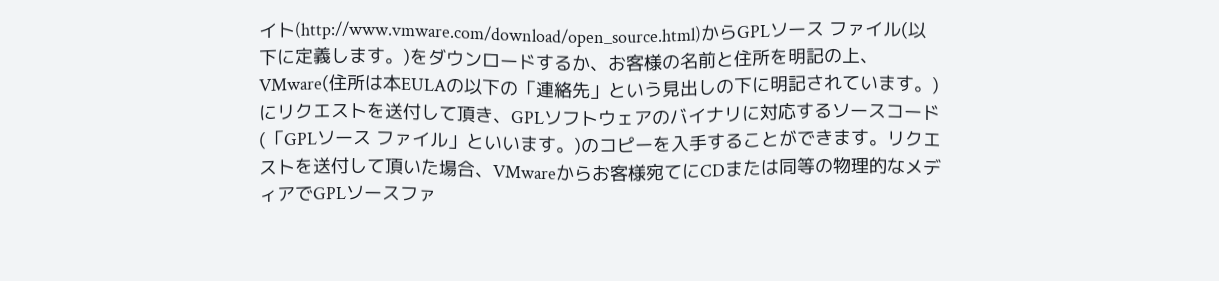イト(http://www.vmware.com/download/open_source.html)からGPLソース ファイル(以下に定義します。)をダウンロードするか、お客様の名前と住所を明記の上、VMware(住所は本EULAの以下の「連絡先」という見出しの下に明記されています。)にリクエストを送付して頂き、GPLソフトウェアのバイナリに対応するソースコード(「GPLソース ファイル」といいます。)のコピーを入手することができます。リクエストを送付して頂いた場合、VMwareからお客様宛てにCDまたは同等の物理的なメディアでGPLソースファ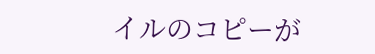イルのコピーが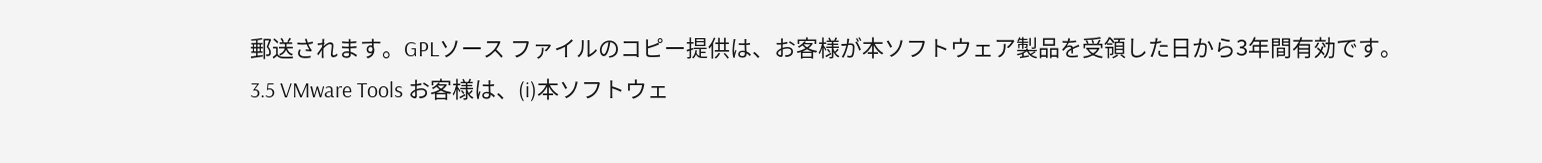郵送されます。GPLソース ファイルのコピー提供は、お客様が本ソフトウェア製品を受領した日から3年間有効です。
3.5 VMware Tools お客様は、(i)本ソフトウェ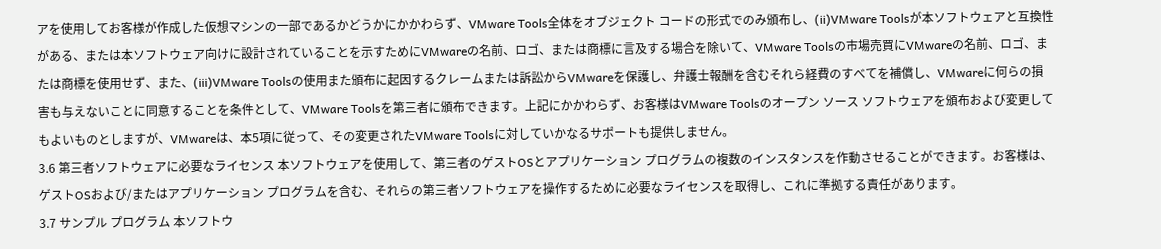アを使用してお客様が作成した仮想マシンの一部であるかどうかにかかわらず、VMware Tools全体をオブジェクト コードの形式でのみ頒布し、(ii)VMware Toolsが本ソフトウェアと互換性がある、または本ソフトウェア向けに設計されていることを示すためにVMwareの名前、ロゴ、または商標に言及する場合を除いて、VMware Toolsの市場売買にVMwareの名前、ロゴ、または商標を使用せず、また、(iii)VMware Toolsの使用また頒布に起因するクレームまたは訴訟からVMwareを保護し、弁護士報酬を含むそれら経費のすべてを補償し、VMwareに何らの損害も与えないことに同意することを条件として、VMware Toolsを第三者に頒布できます。上記にかかわらず、お客様はVMware Toolsのオープン ソース ソフトウェアを頒布および変更してもよいものとしますが、VMwareは、本5項に従って、その変更されたVMware Toolsに対していかなるサポートも提供しません。
3.6 第三者ソフトウェアに必要なライセンス 本ソフトウェアを使用して、第三者のゲストOSとアプリケーション プログラムの複数のインスタンスを作動させることができます。お客様は、ゲストOSおよび/またはアプリケーション プログラムを含む、それらの第三者ソフトウェアを操作するために必要なライセンスを取得し、これに準拠する責任があります。
3.7 サンプル プログラム 本ソフトウ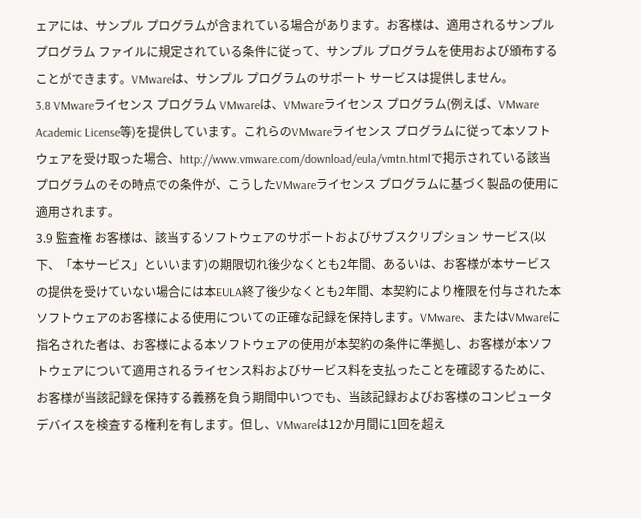ェアには、サンプル プログラムが含まれている場合があります。お客様は、適用されるサンプルプログラム ファイルに規定されている条件に従って、サンプル プログラムを使用および頒布することができます。VMwareは、サンプル プログラムのサポート サービスは提供しません。
3.8 VMwareライセンス プログラム VMwareは、VMwareライセンス プログラム(例えば、VMware Academic License等)を提供しています。これらのVMwareライセンス プログラムに従って本ソフトウェアを受け取った場合、http://www.vmware.com/download/eula/vmtn.htmlで掲示されている該当プログラムのその時点での条件が、こうしたVMwareライセンス プログラムに基づく製品の使用に適用されます。
3.9 監査権 お客様は、該当するソフトウェアのサポートおよびサブスクリプション サービス(以下、「本サービス」といいます)の期限切れ後少なくとも2年間、あるいは、お客様が本サービスの提供を受けていない場合には本EULA終了後少なくとも2年間、本契約により権限を付与された本ソフトウェアのお客様による使用についての正確な記録を保持します。VMware、またはVMwareに指名された者は、お客様による本ソフトウェアの使用が本契約の条件に準拠し、お客様が本ソフトウェアについて適用されるライセンス料およびサービス料を支払ったことを確認するために、お客様が当該記録を保持する義務を負う期間中いつでも、当該記録およびお客様のコンピュータデバイスを検査する権利を有します。但し、VMwareは12か月間に1回を超え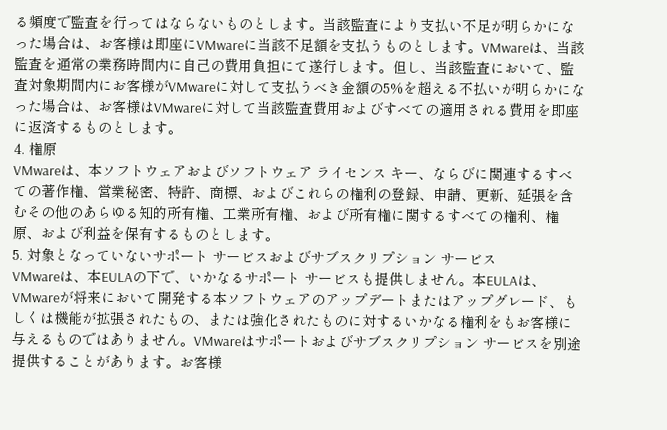る頻度で監査を行ってはならないものとします。当該監査により支払い不足が明らかになった場合は、お客様は即座にVMwareに当該不足額を支払うものとします。VMwareは、当該監査を通常の業務時間内に自己の費用負担にて遂行します。但し、当該監査において、監査対象期間内にお客様がVMwareに対して支払うべき金額の5%を超える不払いが明らかになった場合は、お客様はVMwareに対して当該監査費用およびすべての適用される費用を即座に返済するものとします。
4. 権原
VMwareは、本ソフトウェアおよびソフトウェア ライセンス キー、ならびに関連するすべての著作権、営業秘密、特許、商標、およびこれらの権利の登録、申請、更新、延張を含むその他のあらゆる知的所有権、工業所有権、および所有権に関するすべての権利、権原、および利益を保有するものとします。
5. 対象となっていないサポート サービスおよびサブスクリプション サービス
VMwareは、本EULAの下で、いかなるサポート サービスも提供しません。本EULAは、VMwareが将来において開発する本ソフトウェアのアップデートまたはアップグレード、もしくは機能が拡張されたもの、または強化されたものに対するいかなる権利をもお客様に与えるものではありません。VMwareはサポートおよびサブスクリプション サービスを別途提供することがあります。お客様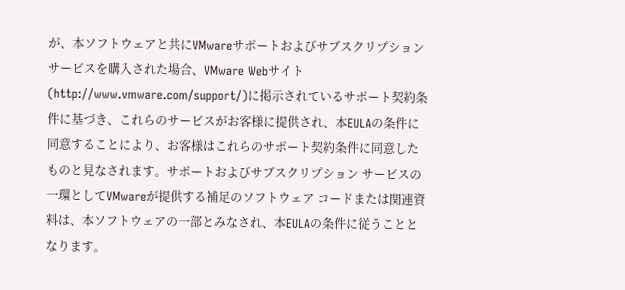が、本ソフトウェアと共にVMwareサポートおよびサブスクリプション サービスを購入された場合、VMware Webサイト(http://www.vmware.com/support/)に掲示されているサポート契約条件に基づき、これらのサービスがお客様に提供され、本EULAの条件に同意することにより、お客様はこれらのサポート契約条件に同意したものと見なされます。サポートおよびサブスクリプション サービスの一環としてVMwareが提供する補足のソフトウェア コードまたは関連資料は、本ソフトウェアの一部とみなされ、本EULAの条件に従うこととなります。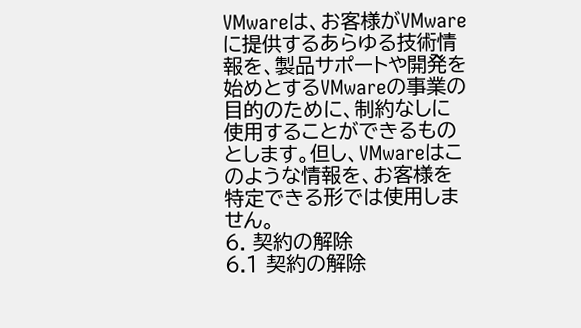VMwareは、お客様がVMwareに提供するあらゆる技術情報を、製品サポートや開発を始めとするVMwareの事業の目的のために、制約なしに使用することができるものとします。但し、VMwareはこのような情報を、お客様を特定できる形では使用しません。
6. 契約の解除
6.1 契約の解除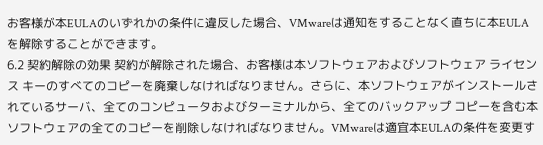お客様が本EULAのいずれかの条件に違反した場合、VMwareは通知をすることなく直ちに本EULAを解除することができます。
6.2 契約解除の効果 契約が解除された場合、お客様は本ソフトウェアおよびソフトウェア ライセンス キーのすべてのコピーを廃棄しなければなりません。さらに、本ソフトウェアがインストールされているサーバ、全てのコンピュータおよびターミナルから、全てのバックアップ コピーを含む本ソフトウェアの全てのコピーを削除しなければなりません。VMwareは適宜本EULAの条件を変更す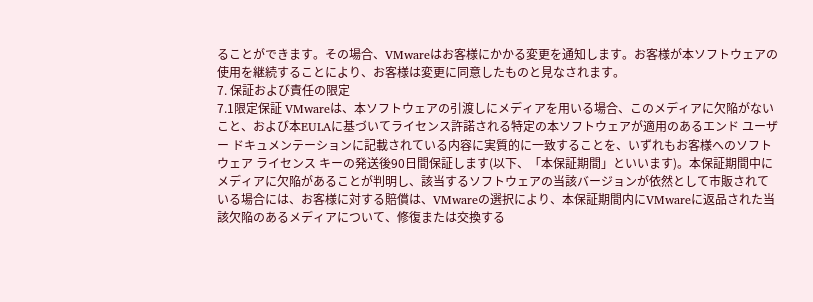ることができます。その場合、VMwareはお客様にかかる変更を通知します。お客様が本ソフトウェアの使用を継続することにより、お客様は変更に同意したものと見なされます。
7. 保証および責任の限定
7.1限定保証 VMwareは、本ソフトウェアの引渡しにメディアを用いる場合、このメディアに欠陥がないこと、および本EULAに基づいてライセンス許諾される特定の本ソフトウェアが適用のあるエンド ユーザー ドキュメンテーションに記載されている内容に実質的に一致することを、いずれもお客様へのソフトウェア ライセンス キーの発送後90日間保証します(以下、「本保証期間」といいます)。本保証期間中にメディアに欠陥があることが判明し、該当するソフトウェアの当該バージョンが依然として市販されている場合には、お客様に対する賠償は、VMwareの選択により、本保証期間内にVMwareに返品された当該欠陥のあるメディアについて、修復または交換する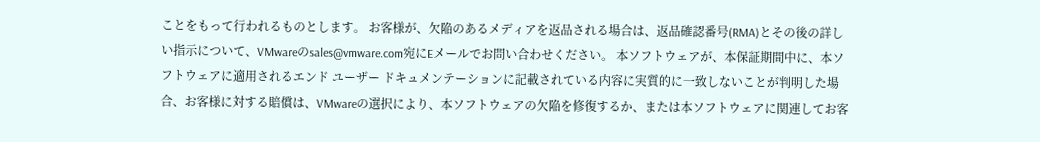ことをもって行われるものとします。 お客様が、欠陥のあるメディアを返品される場合は、返品確認番号(RMA)とその後の詳しい指示について、VMwareのsales@vmware.com宛にEメールでお問い合わせください。 本ソフトウェアが、本保証期間中に、本ソフトウェアに適用されるエンド ユーザー ドキュメンテーションに記載されている内容に実質的に一致しないことが判明した場合、お客様に対する賠償は、VMwareの選択により、本ソフトウェアの欠陥を修復するか、または本ソフトウェアに関連してお客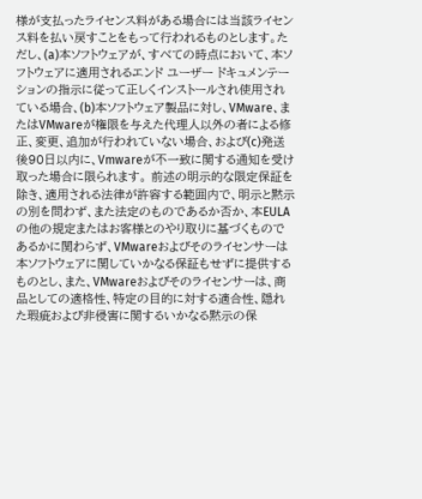様が支払ったライセンス料がある場合には当該ライセンス料を払い戻すことをもって行われるものとします。ただし、(a)本ソフトウェアが、すべての時点において、本ソフトウェアに適用されるエンド ユーザー ドキュメンテーションの指示に従って正しくインストールされ使用されている場合、(b)本ソフトウェア製品に対し、VMware、またはVMwareが権限を与えた代理人以外の者による修正、変更、追加が行われていない場合、および(c)発送後90日以内に、Vmwareが不一致に関する通知を受け取った場合に限られます。 前述の明示的な限定保証を除き、適用される法律が許容する範囲内で、明示と黙示の別を問わず、また法定のものであるか否か、本EULAの他の規定またはお客様とのやり取りに基づくものであるかに関わらず、VMwareおよびそのライセンサーは本ソフトウェアに関していかなる保証もせずに提供するものとし、また、VMwareおよびそのライセンサーは、商品としての適格性、特定の目的に対する適合性、隠れた瑕疵および非侵害に関するいかなる黙示の保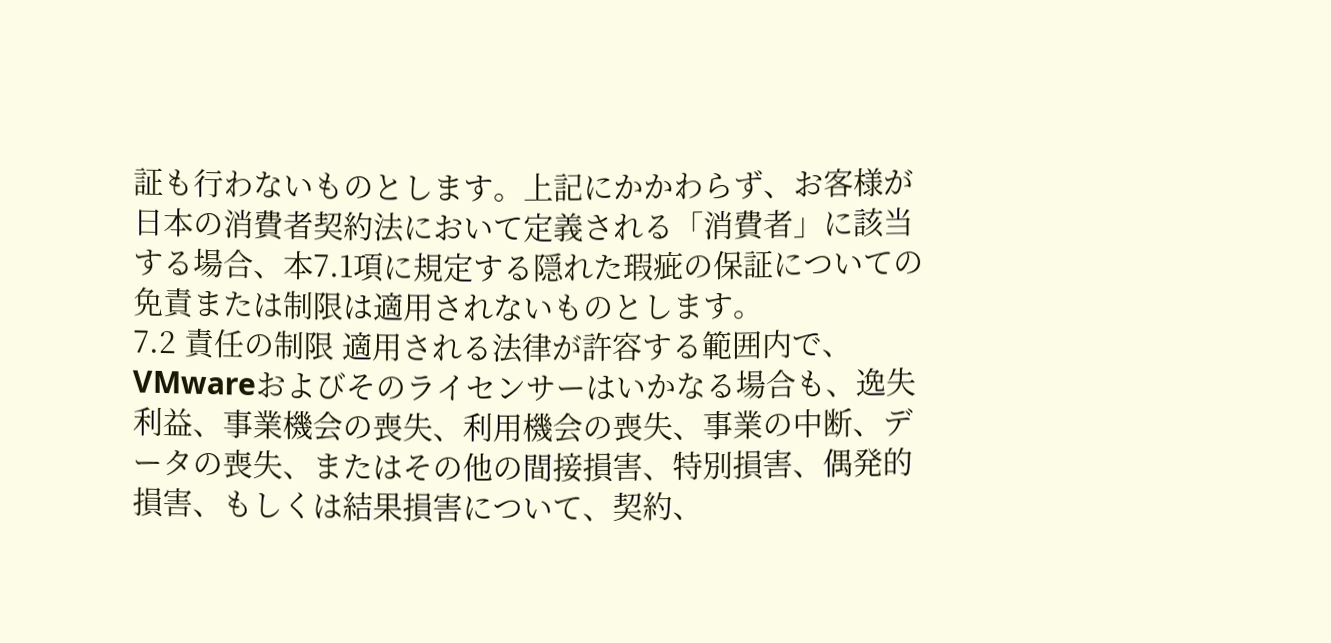証も行わないものとします。上記にかかわらず、お客様が日本の消費者契約法において定義される「消費者」に該当する場合、本7.1項に規定する隠れた瑕疵の保証についての免責または制限は適用されないものとします。
7.2 責任の制限 適用される法律が許容する範囲内で、VMwareおよびそのライセンサーはいかなる場合も、逸失利益、事業機会の喪失、利用機会の喪失、事業の中断、データの喪失、またはその他の間接損害、特別損害、偶発的損害、もしくは結果損害について、契約、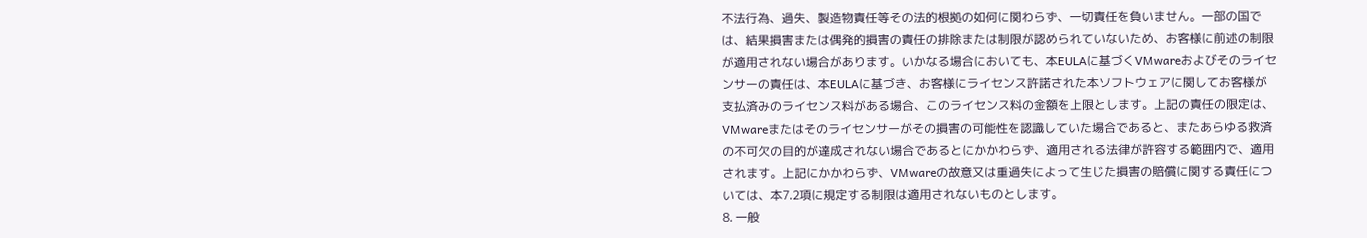不法行為、過失、製造物責任等その法的根拠の如何に関わらず、一切責任を負いません。一部の国では、結果損害または偶発的損害の責任の排除または制限が認められていないため、お客様に前述の制限が適用されない場合があります。いかなる場合においても、本EULAに基づくVMwareおよびそのライセンサーの責任は、本EULAに基づき、お客様にライセンス許諾された本ソフトウェアに関してお客様が支払済みのライセンス料がある場合、このライセンス料の金額を上限とします。上記の責任の限定は、VMwareまたはそのライセンサーがその損害の可能性を認識していた場合であると、またあらゆる救済の不可欠の目的が達成されない場合であるとにかかわらず、適用される法律が許容する範囲内で、適用されます。上記にかかわらず、VMwareの故意又は重過失によって生じた損害の賠償に関する責任については、本7.2項に規定する制限は適用されないものとします。
8. 一般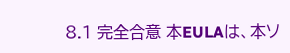8.1 完全合意 本EULAは、本ソ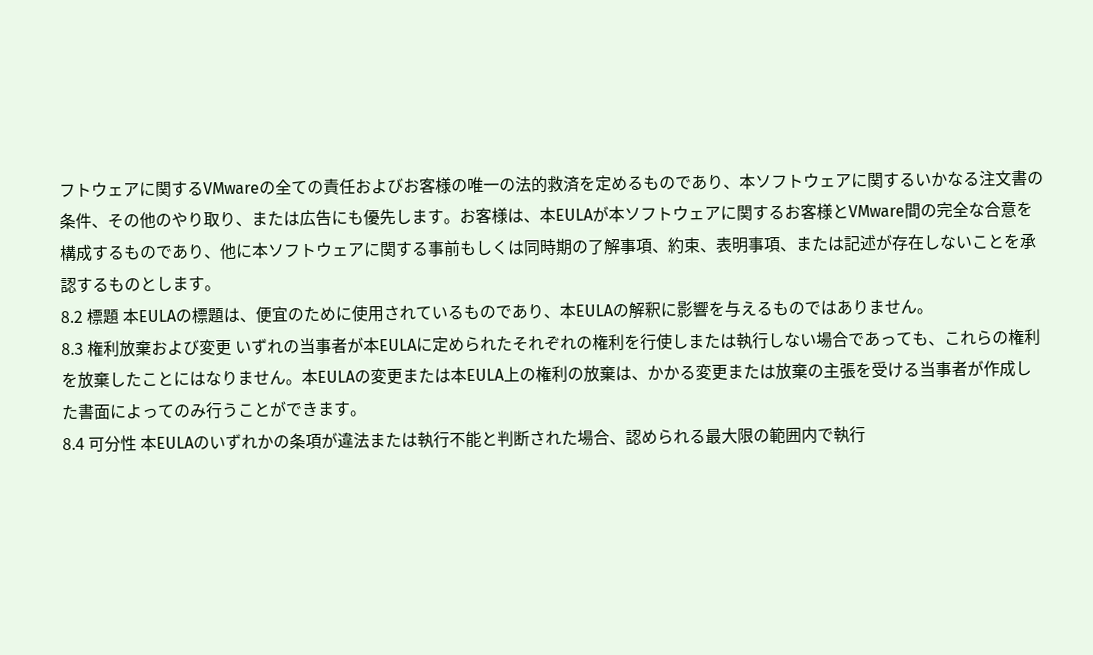フトウェアに関するVMwareの全ての責任およびお客様の唯一の法的救済を定めるものであり、本ソフトウェアに関するいかなる注文書の条件、その他のやり取り、または広告にも優先します。お客様は、本EULAが本ソフトウェアに関するお客様とVMware間の完全な合意を構成するものであり、他に本ソフトウェアに関する事前もしくは同時期の了解事項、約束、表明事項、または記述が存在しないことを承認するものとします。
8.2 標題 本EULAの標題は、便宜のために使用されているものであり、本EULAの解釈に影響を与えるものではありません。
8.3 権利放棄および変更 いずれの当事者が本EULAに定められたそれぞれの権利を行使しまたは執行しない場合であっても、これらの権利を放棄したことにはなりません。本EULAの変更または本EULA上の権利の放棄は、かかる変更または放棄の主張を受ける当事者が作成した書面によってのみ行うことができます。
8.4 可分性 本EULAのいずれかの条項が違法または執行不能と判断された場合、認められる最大限の範囲内で執行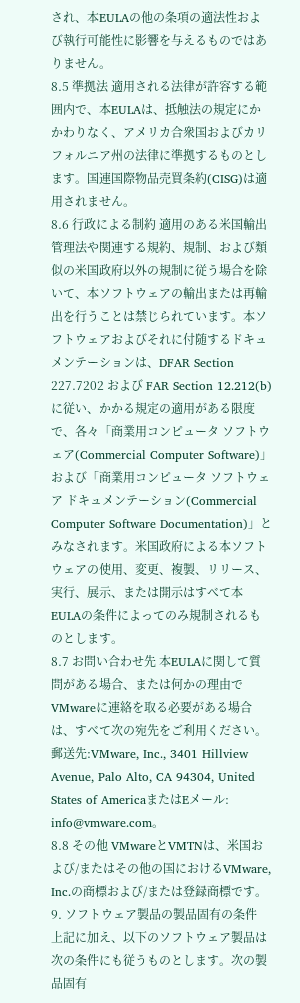され、本EULAの他の条項の適法性および執行可能性に影響を与えるものではありません。
8.5 準拠法 適用される法律が許容する範囲内で、本EULAは、抵触法の規定にかかわりなく、アメリカ合衆国およびカリフォルニア州の法律に準拠するものとします。国連国際物品売買条約(CISG)は適用されません。
8.6 行政による制約 適用のある米国輸出管理法や関連する規約、規制、および類似の米国政府以外の規制に従う場合を除いて、本ソフトウェアの輸出または再輸出を行うことは禁じられています。本ソフトウェアおよびそれに付随するドキュメンテーションは、DFAR Section 227.7202 および FAR Section 12.212(b)に従い、かかる規定の適用がある限度で、各々「商業用コンピュータ ソフトウェア(Commercial Computer Software)」および「商業用コンピュータ ソフトウェア ドキュメンテーション(Commercial Computer Software Documentation)」とみなされます。米国政府による本ソフトウェアの使用、変更、複製、リリース、実行、展示、または開示はすべて本EULAの条件によってのみ規制されるものとします。
8.7 お問い合わせ先 本EULAに関して質問がある場合、または何かの理由でVMwareに連絡を取る必要がある場合は、すべて次の宛先をご利用ください。郵送先:VMware, Inc., 3401 Hillview Avenue, Palo Alto, CA 94304, United States of AmericaまたはEメール: info@vmware.com。
8.8 その他 VMwareとVMTNは、米国および/またはその他の国におけるVMware, Inc.の商標および/または登録商標です。
9. ソフトウェア製品の製品固有の条件
上記に加え、以下のソフトウェア製品は次の条件にも従うものとします。次の製品固有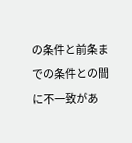の条件と前条までの条件との間に不一致があ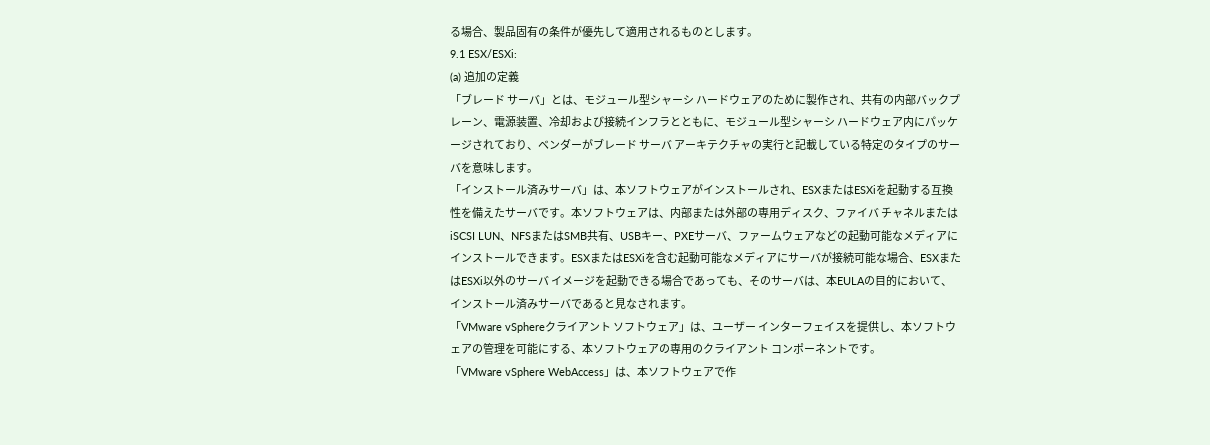る場合、製品固有の条件が優先して適用されるものとします。
9.1 ESX/ESXi:
(a) 追加の定義
「ブレード サーバ」とは、モジュール型シャーシ ハードウェアのために製作され、共有の内部バックプレーン、電源装置、冷却および接続インフラとともに、モジュール型シャーシ ハードウェア内にパッケージされており、ベンダーがブレード サーバ アーキテクチャの実行と記載している特定のタイプのサーバを意味します。
「インストール済みサーバ」は、本ソフトウェアがインストールされ、ESXまたはESXiを起動する互換性を備えたサーバです。本ソフトウェアは、内部または外部の専用ディスク、ファイバ チャネルまたはiSCSI LUN、NFSまたはSMB共有、USBキー、PXEサーバ、ファームウェアなどの起動可能なメディアにインストールできます。ESXまたはESXiを含む起動可能なメディアにサーバが接続可能な場合、ESXまたはESXi以外のサーバ イメージを起動できる場合であっても、そのサーバは、本EULAの目的において、インストール済みサーバであると見なされます。
「VMware vSphereクライアント ソフトウェア」は、ユーザー インターフェイスを提供し、本ソフトウェアの管理を可能にする、本ソフトウェアの専用のクライアント コンポーネントです。
「VMware vSphere WebAccess」は、本ソフトウェアで作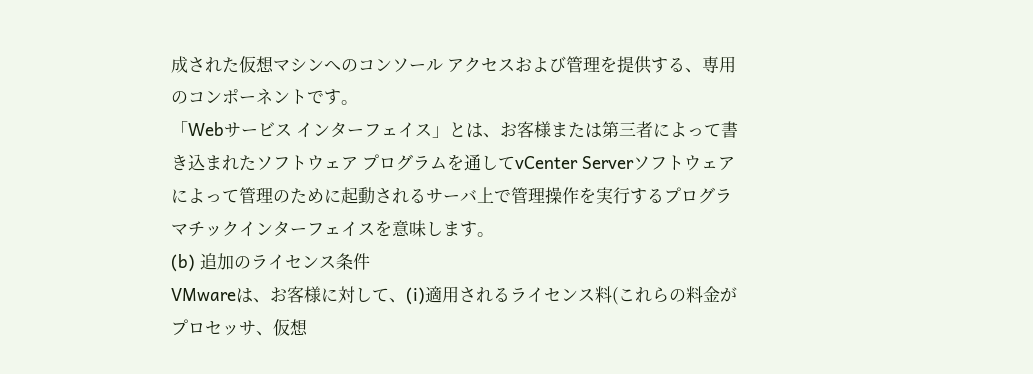成された仮想マシンへのコンソール アクセスおよび管理を提供する、専用のコンポーネントです。
「Webサービス インターフェイス」とは、お客様または第三者によって書き込まれたソフトウェア プログラムを通してvCenter Serverソフトウェアによって管理のために起動されるサーバ上で管理操作を実行するプログラマチックインターフェイスを意味します。
(b) 追加のライセンス条件
VMwareは、お客様に対して、(i)適用されるライセンス料(これらの料金がプロセッサ、仮想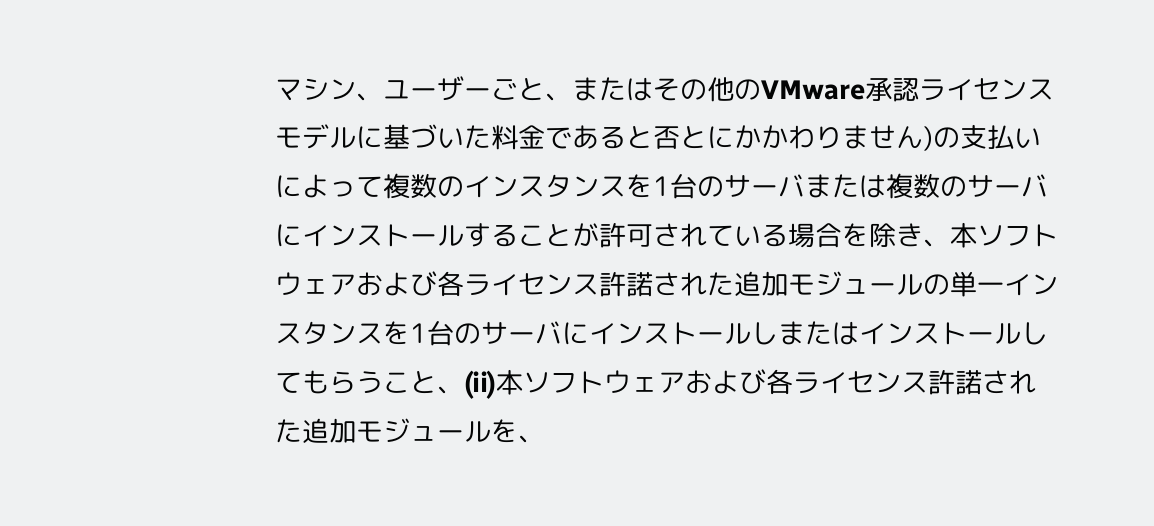マシン、ユーザーごと、またはその他のVMware承認ライセンス モデルに基づいた料金であると否とにかかわりません)の支払いによって複数のインスタンスを1台のサーバまたは複数のサーバにインストールすることが許可されている場合を除き、本ソフトウェアおよび各ライセンス許諾された追加モジュールの単一インスタンスを1台のサーバにインストールしまたはインストールしてもらうこと、(ii)本ソフトウェアおよび各ライセンス許諾された追加モジュールを、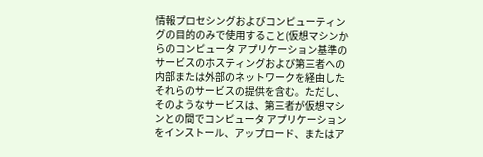情報プロセシングおよびコンピューティングの目的のみで使用すること(仮想マシンからのコンピュータ アプリケーション基準のサービスのホスティングおよび第三者への内部または外部のネットワークを経由したそれらのサービスの提供を含む。ただし、そのようなサービスは、第三者が仮想マシンとの間でコンピュータ アプリケーションをインストール、アップロード、またはア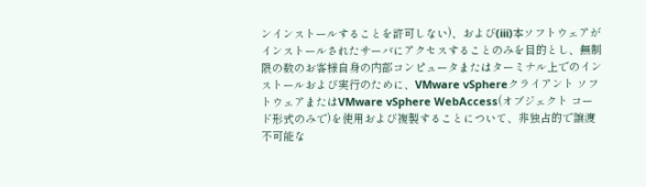ンインストールすることを許可しない)、および(iii)本ソフトウェアがインストールされたサーバにアクセスすることのみを目的とし、無制限の数のお客様自身の内部コンピュータまたはターミナル上でのインストールおよび実行のために、VMware vSphereクライアント ソフトウェアまたはVMware vSphere WebAccess(オブジェクト コード形式のみで)を使用および複製することについて、非独占的で譲渡不可能な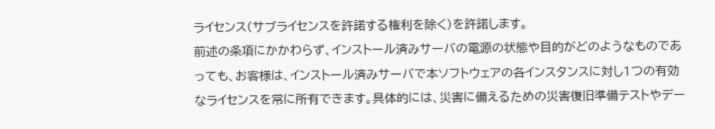ライセンス(サブライセンスを許諾する権利を除く)を許諾します。
前述の条項にかかわらず、インストール済みサーバの電源の状態や目的がどのようなものであっても、お客様は、インストール済みサーバで本ソフトウェアの各インスタンスに対し1つの有効なライセンスを常に所有できます。具体的には、災害に備えるための災害復旧準備テストやデー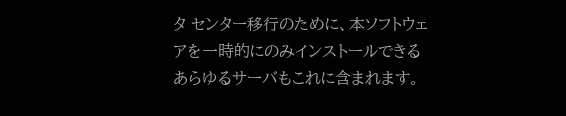タ センター移行のために、本ソフトウェアを一時的にのみインストールできるあらゆるサーバもこれに含まれます。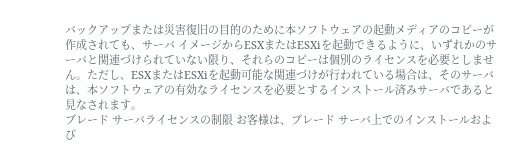バックアップまたは災害復旧の目的のために本ソフトウェアの起動メディアのコピーが作成されても、サーバ イメージからESXまたはESXiを起動できるように、いずれかのサーバと関連づけられていない限り、それらのコピーは個別のライセンスを必要としません。ただし、ESXまたはESXiを起動可能な関連づけが行われている場合は、そのサーバは、本ソフトウェアの有効なライセンスを必要とするインストール済みサーバであると見なされます。
ブレード サーバライセンスの制限 お客様は、ブレード サーバ上でのインストールおよび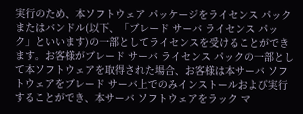実行のため、本ソフトウェア パッケージをライセンス パックまたはバンドル(以下、「ブレード サーバ ライセンス パック」といいます)の一部としてライセンスを受けることができます。お客様がブレード サーバ ライセンス パックの一部として本ソフトウェアを取得された場合、お客様は本サーバ ソフトウェアをブレード サーバ上でのみインストールおよび実行することができ、本サーバ ソフトウェアをラック マ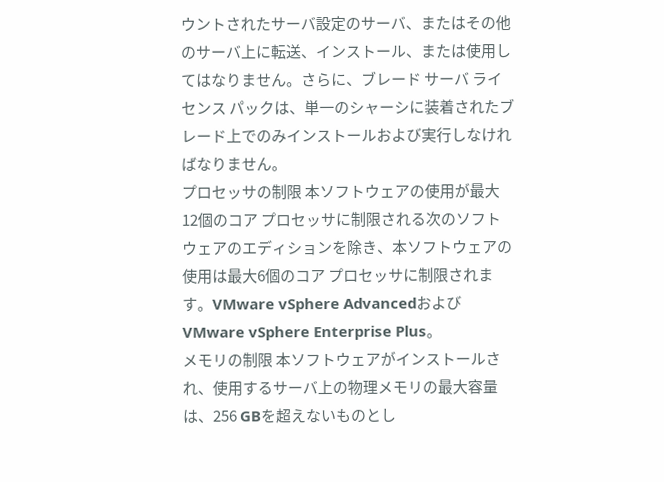ウントされたサーバ設定のサーバ、またはその他のサーバ上に転送、インストール、または使用してはなりません。さらに、ブレード サーバ ライセンス パックは、単一のシャーシに装着されたブレード上でのみインストールおよび実行しなければなりません。
プロセッサの制限 本ソフトウェアの使用が最大12個のコア プロセッサに制限される次のソフトウェアのエディションを除き、本ソフトウェアの使用は最大6個のコア プロセッサに制限されます。VMware vSphere AdvancedおよびVMware vSphere Enterprise Plus。
メモリの制限 本ソフトウェアがインストールされ、使用するサーバ上の物理メモリの最大容量は、256 GBを超えないものとし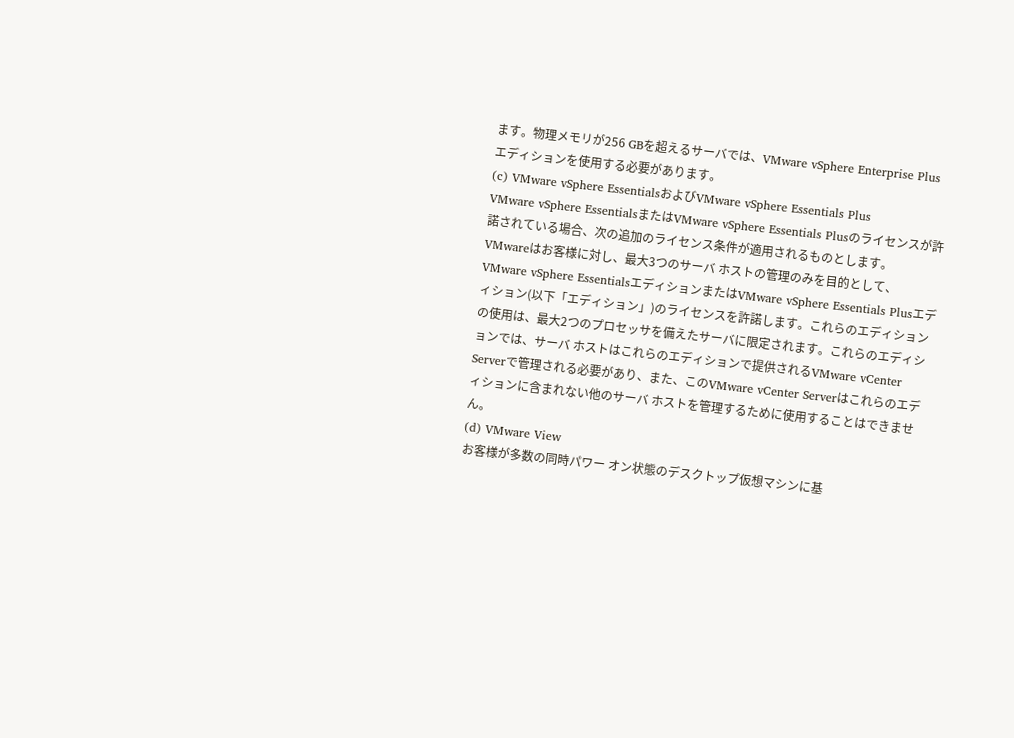ます。物理メモリが256 GBを超えるサーバでは、VMware vSphere Enterprise Plusエディションを使用する必要があります。
(c) VMware vSphere EssentialsおよびVMware vSphere Essentials Plus
VMware vSphere EssentialsまたはVMware vSphere Essentials Plusのライセンスが許諾されている場合、次の追加のライセンス条件が適用されるものとします。
VMwareはお客様に対し、最大3つのサーバ ホストの管理のみを目的として、VMware vSphere EssentialsエディションまたはVMware vSphere Essentials Plusエディション(以下「エディション」)のライセンスを許諾します。これらのエディションの使用は、最大2つのプロセッサを備えたサーバに限定されます。これらのエディションでは、サーバ ホストはこれらのエディションで提供されるVMware vCenter Serverで管理される必要があり、また、このVMware vCenter Serverはこれらのエディションに含まれない他のサーバ ホストを管理するために使用することはできません。
(d) VMware View
お客様が多数の同時パワー オン状態のデスクトップ仮想マシンに基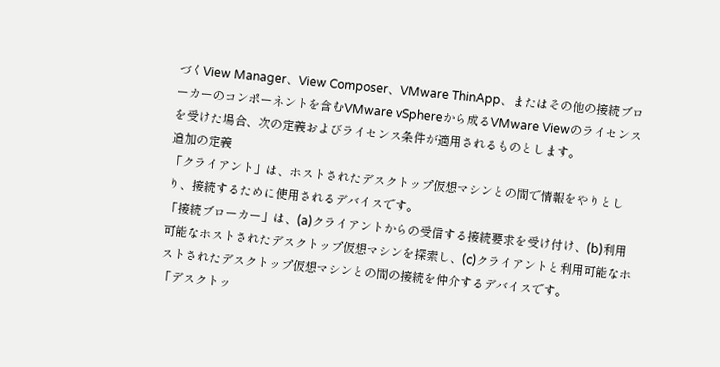づくView Manager、View Composer、VMware ThinApp、またはその他の接続ブローカーのコンポーネントを含むVMware vSphereから成るVMware Viewのライセンスを受けた場合、次の定義およびライセンス条件が適用されるものとします。
追加の定義
「クライアント」は、ホストされたデスクトップ仮想マシンとの間で情報をやりとしり、接続するために使用されるデバイスです。
「接続ブローカー」は、(a)クライアントからの受信する接続要求を受け付け、(b)利用可能なホストされたデスクトップ仮想マシンを探索し、(c)クライアントと利用可能なホストされたデスクトップ仮想マシンとの間の接続を仲介するデバイスです。
「デスクトッ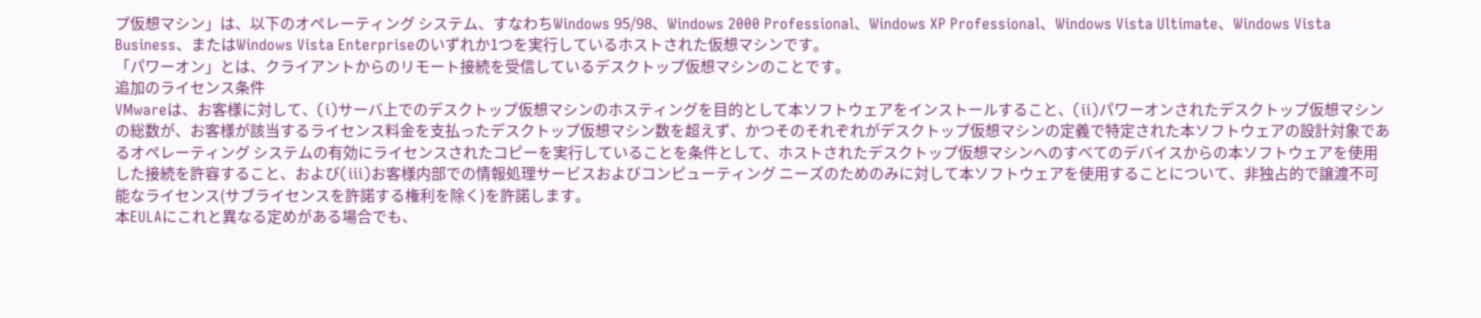プ仮想マシン」は、以下のオペレーティング システム、すなわちWindows 95/98、Windows 2000 Professional、Windows XP Professional、Windows Vista Ultimate、Windows Vista Business、またはWindows Vista Enterpriseのいずれか1つを実行しているホストされた仮想マシンです。
「パワーオン」とは、クライアントからのリモート接続を受信しているデスクトップ仮想マシンのことです。
追加のライセンス条件
VMwareは、お客様に対して、(i)サーバ上でのデスクトップ仮想マシンのホスティングを目的として本ソフトウェアをインストールすること、(ii)パワーオンされたデスクトップ仮想マシンの総数が、お客様が該当するライセンス料金を支払ったデスクトップ仮想マシン数を超えず、かつそのそれぞれがデスクトップ仮想マシンの定義で特定された本ソフトウェアの設計対象であるオペレーティング システムの有効にライセンスされたコピーを実行していることを条件として、ホストされたデスクトップ仮想マシンへのすべてのデバイスからの本ソフトウェアを使用した接続を許容すること、および(iii)お客様内部での情報処理サービスおよびコンピューティング ニーズのためのみに対して本ソフトウェアを使用することについて、非独占的で譲渡不可能なライセンス(サブライセンスを許諾する権利を除く)を許諾します。
本EULAにこれと異なる定めがある場合でも、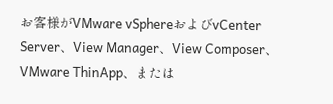お客様がVMware vSphereおよびvCenter Server、View Manager、View Composer、VMware ThinApp、または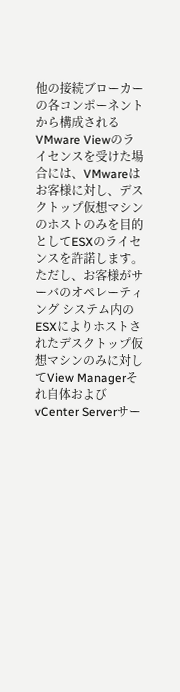他の接続ブローカーの各コンポーネントから構成されるVMware Viewのライセンスを受けた場合には、VMwareはお客様に対し、デスクトップ仮想マシンのホストのみを目的としてESXのライセンスを許諾します。ただし、お客様がサーバのオペレーティング システム内のESXによりホストされたデスクトップ仮想マシンのみに対してView Managerそれ自体およびvCenter Serverサー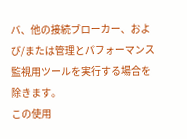バ、他の接続ブローカー、および/または管理とパフォーマンス監視用ツールを実行する場合を除きます。
この使用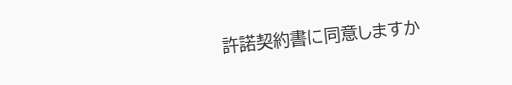許諾契約書に同意しますか